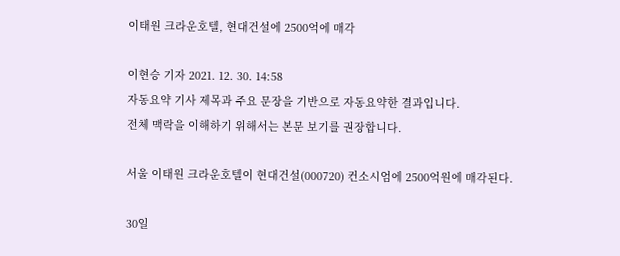이태원 크라운호텔, 현대건설에 2500억에 매각

이현승 기자 2021. 12. 30. 14:58
자동요약 기사 제목과 주요 문장을 기반으로 자동요약한 결과입니다.
전체 맥락을 이해하기 위해서는 본문 보기를 권장합니다.

서울 이태원 크라운호텔이 현대건설(000720) 컨소시엄에 2500억원에 매각된다.

30일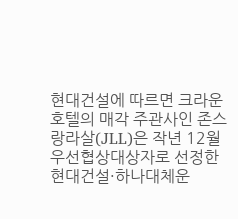현대건설에 따르면 크라운호텔의 매각 주관사인 존스랑라살(JLL)은 작년 12월 우선협상대상자로 선정한 현대건설·하나대체운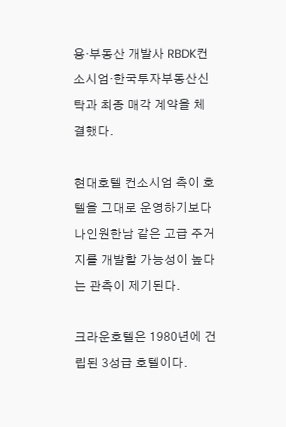용·부동산 개발사 RBDK컨소시엄·한국투자부동산신탁과 최종 매각 계약을 체결했다.

현대호텔 컨소시엄 측이 호텔을 그대로 운영하기보다 나인원한남 같은 고급 주거지를 개발할 가능성이 높다는 관측이 제기된다.

크라운호텔은 1980년에 건립된 3성급 호텔이다.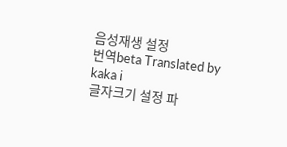음성재생 설정
번역beta Translated by kaka i
글자크기 설정 파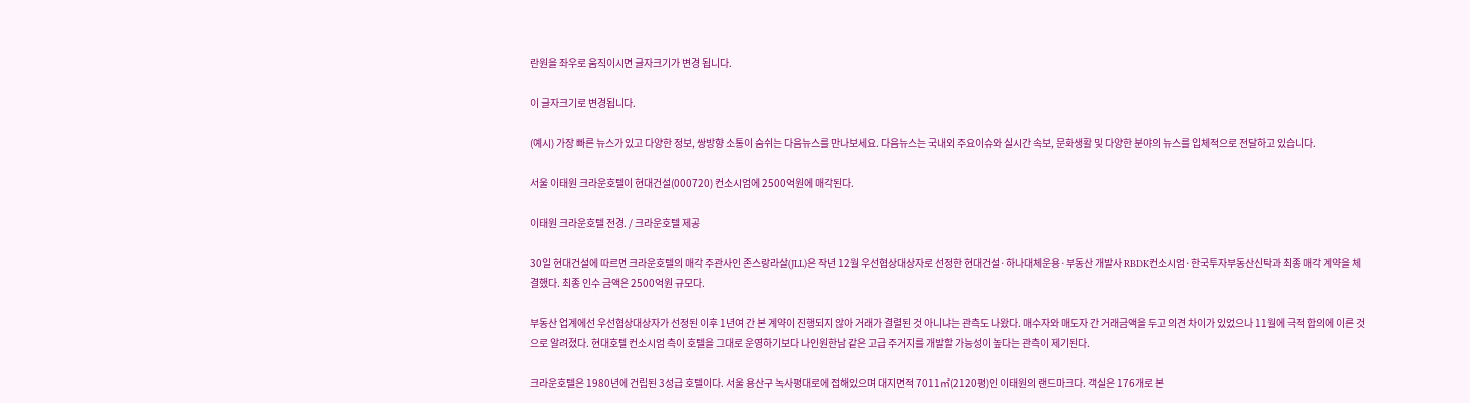란원을 좌우로 움직이시면 글자크기가 변경 됩니다.

이 글자크기로 변경됩니다.

(예시) 가장 빠른 뉴스가 있고 다양한 정보, 쌍방향 소통이 숨쉬는 다음뉴스를 만나보세요. 다음뉴스는 국내외 주요이슈와 실시간 속보, 문화생활 및 다양한 분야의 뉴스를 입체적으로 전달하고 있습니다.

서울 이태원 크라운호텔이 현대건설(000720) 컨소시엄에 2500억원에 매각된다.

이태원 크라운호텔 전경. / 크라운호텔 제공

30일 현대건설에 따르면 크라운호텔의 매각 주관사인 존스랑라살(JLL)은 작년 12월 우선협상대상자로 선정한 현대건설·하나대체운용·부동산 개발사 RBDK컨소시엄·한국투자부동산신탁과 최종 매각 계약을 체결했다. 최종 인수 금액은 2500억원 규모다.

부동산 업계에선 우선협상대상자가 선정된 이후 1년여 간 본 계약이 진행되지 않아 거래가 결렬된 것 아니냐는 관측도 나왔다. 매수자와 매도자 간 거래금액을 두고 의견 차이가 있었으나 11월에 극적 합의에 이른 것으로 알려졌다. 현대호텔 컨소시엄 측이 호텔을 그대로 운영하기보다 나인원한남 같은 고급 주거지를 개발할 가능성이 높다는 관측이 제기된다.

크라운호텔은 1980년에 건립된 3성급 호텔이다. 서울 용산구 녹사평대로에 접해있으며 대지면적 7011㎡(2120평)인 이태원의 랜드마크다. 객실은 176개로 본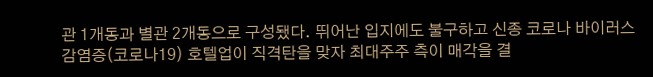관 1개동과 별관 2개동으로 구성됐다. 뛰어난 입지에도 불구하고 신종 코로나 바이러스 감염증(코로나19) 호텔업이 직격탄을 맞자 최대주주 측이 매각을 결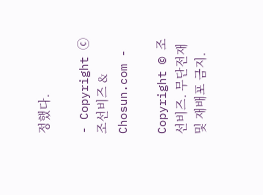정했다.

- Copyright ⓒ 조선비즈 & Chosun.com -

Copyright © 조선비즈. 무단전재 및 재배포 금지.